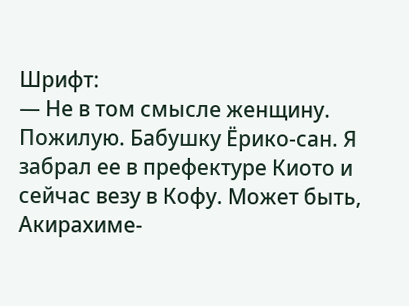Шрифт:
— Не в том смысле женщину. Пожилую. Бабушку Ёрико-сан. Я забрал ее в префектуре Киото и сейчас везу в Кофу. Может быть, Акирахиме-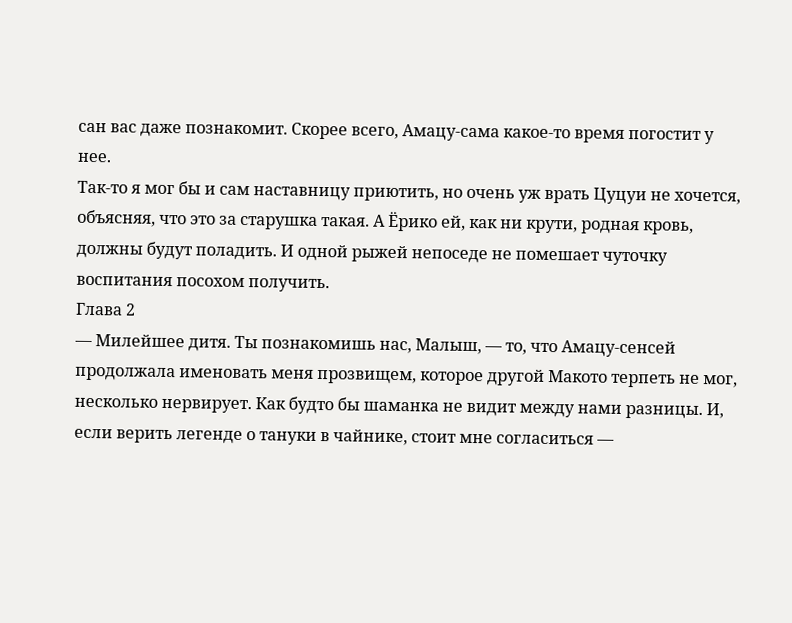сан вас даже познакомит. Скорее всего, Амацу-сама какое-то время погостит у нее.
Так-то я мог бы и сам наставницу приютить, но очень уж врать Цуцуи не хочется, объясняя, что это за старушка такая. А Ёрико ей, как ни крути, родная кровь, должны будут поладить. И одной рыжей непоседе не помешает чуточку воспитания посохом получить.
Глава 2
— Милейшее дитя. Ты познакомишь нас, Малыш, — то, что Амацу-сенсей продолжала именовать меня прозвищем, которое другой Макото терпеть не мог, несколько нервирует. Как будто бы шаманка не видит между нами разницы. И, если верить легенде о тануки в чайнике, стоит мне согласиться —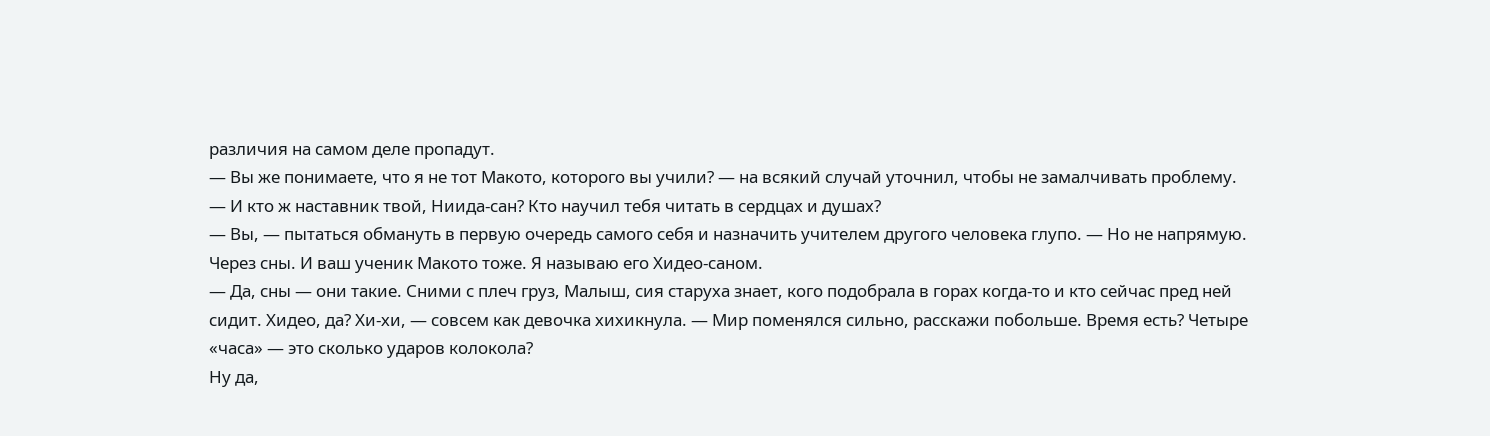различия на самом деле пропадут.
— Вы же понимаете, что я не тот Макото, которого вы учили? — на всякий случай уточнил, чтобы не замалчивать проблему.
— И кто ж наставник твой, Ниида-сан? Кто научил тебя читать в сердцах и душах?
— Вы, — пытаться обмануть в первую очередь самого себя и назначить учителем другого человека глупо. — Но не напрямую. Через сны. И ваш ученик Макото тоже. Я называю его Хидео-саном.
— Да, сны — они такие. Сними с плеч груз, Малыш, сия старуха знает, кого подобрала в горах когда-то и кто сейчас пред ней сидит. Хидео, да? Хи-хи, — совсем как девочка хихикнула. — Мир поменялся сильно, расскажи побольше. Время есть? Четыре «часа» — это сколько ударов колокола?
Ну да,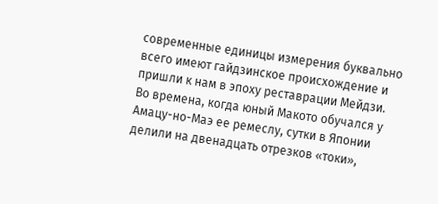современные единицы измерения буквально всего имеют гайдзинское происхождение и пришли к нам в эпоху реставрации Мейдзи. Во времена, когда юный Макото обучался у Амацу-но-Маэ ее ремеслу, сутки в Японии делили на двенадцать отрезков «токи»,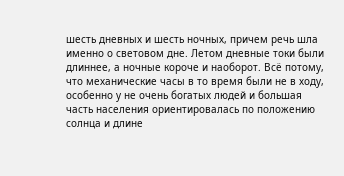шесть дневных и шесть ночных, причем речь шла именно о световом дне. Летом дневные токи были длиннее, а ночные короче и наоборот. Всё потому, что механические часы в то время были не в ходу, особенно у не очень богатых людей и большая часть населения ориентировалась по положению солнца и длине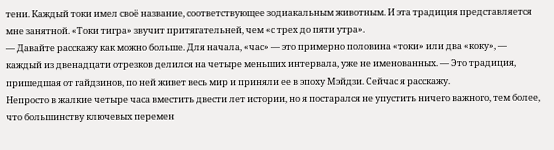тени. Каждый токи имел своё название, соответствующее зодиакальным животным. И эта традиция представляется мне занятной. «Токи тигра» звучит притягательней, чем «с трех до пяти утра».
— Давайте расскажу как можно больше. Для начала, «час» — это примерно половина «токи» или два «коку», — каждый из двенадцати отрезков делился на четыре меньших интервала, уже не именованных. — Это традиция, пришедшая от гайдзинов, по ней живет весь мир и приняли ее в эпоху Мэйдзи. Сейчас я расскажу.
Непросто в жалкие четыре часа вместить двести лет истории, но я постарался не упустить ничего важного, тем более, что большинству ключевых перемен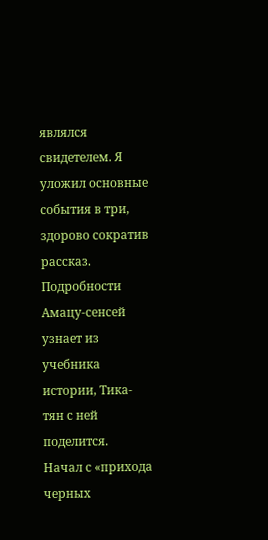являлся свидетелем. Я уложил основные события в три, здорово сократив рассказ. Подробности Амацу-сенсей узнает из учебника истории, Тика-тян с ней поделится.
Начал с «прихода черных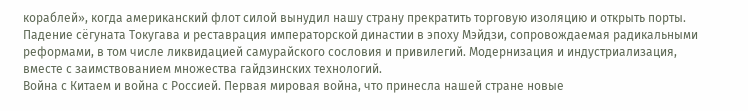кораблей», когда американский флот силой вынудил нашу страну прекратить торговую изоляцию и открыть порты. Падение сёгуната Токугава и реставрация императорской династии в эпоху Мэйдзи, сопровождаемая радикальными реформами, в том числе ликвидацией самурайского сословия и привилегий. Модернизация и индустриализация, вместе с заимствованием множества гайдзинских технологий.
Война с Китаем и война с Россией. Первая мировая война, что принесла нашей стране новые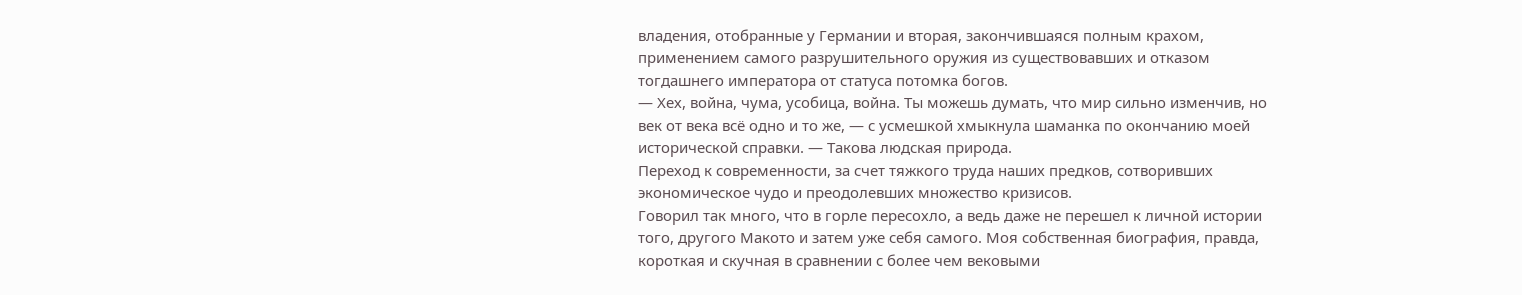владения, отобранные у Германии и вторая, закончившаяся полным крахом, применением самого разрушительного оружия из существовавших и отказом тогдашнего императора от статуса потомка богов.
— Хех, война, чума, усобица, война. Ты можешь думать, что мир сильно изменчив, но век от века всё одно и то же, — с усмешкой хмыкнула шаманка по окончанию моей исторической справки. — Такова людская природа.
Переход к современности, за счет тяжкого труда наших предков, сотворивших экономическое чудо и преодолевших множество кризисов.
Говорил так много, что в горле пересохло, а ведь даже не перешел к личной истории того, другого Макото и затем уже себя самого. Моя собственная биография, правда, короткая и скучная в сравнении с более чем вековыми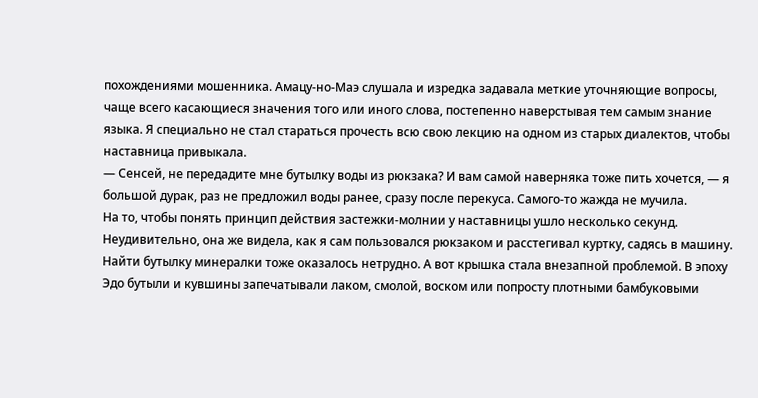похождениями мошенника. Амацу-но-Маэ слушала и изредка задавала меткие уточняющие вопросы, чаще всего касающиеся значения того или иного слова, постепенно наверстывая тем самым знание языка. Я специально не стал стараться прочесть всю свою лекцию на одном из старых диалектов, чтобы наставница привыкала.
— Сенсей, не передадите мне бутылку воды из рюкзака? И вам самой наверняка тоже пить хочется, — я большой дурак, раз не предложил воды ранее, сразу после перекуса. Самого-то жажда не мучила.
На то, чтобы понять принцип действия застежки-молнии у наставницы ушло несколько секунд. Неудивительно, она же видела, как я сам пользовался рюкзаком и расстегивал куртку, садясь в машину. Найти бутылку минералки тоже оказалось нетрудно. А вот крышка стала внезапной проблемой. В эпоху Эдо бутыли и кувшины запечатывали лаком, смолой, воском или попросту плотными бамбуковыми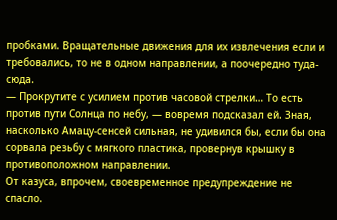пробками. Вращательные движения для их извлечения если и требовались, то не в одном направлении, а поочередно туда-сюда.
— Прокрутите с усилием против часовой стрелки… То есть против пути Солнца по небу, — вовремя подсказал ей. Зная, насколько Амацу-сенсей сильная, не удивился бы, если бы она сорвала резьбу с мягкого пластика, провернув крышку в противоположном направлении.
От казуса, впрочем, своевременное предупреждение не спасло.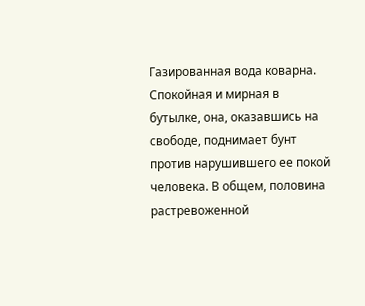Газированная вода коварна. Спокойная и мирная в бутылке, она, оказавшись на свободе, поднимает бунт против нарушившего ее покой человека. В общем, половина растревоженной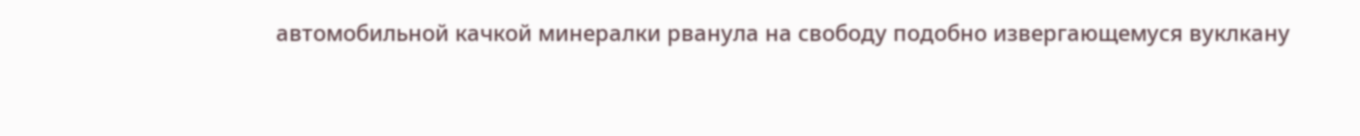автомобильной качкой минералки рванула на свободу подобно извергающемуся вуклкану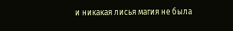и никакая лисья магия не была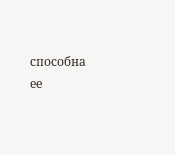способна ее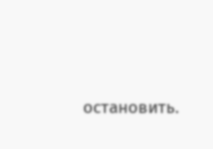остановить.